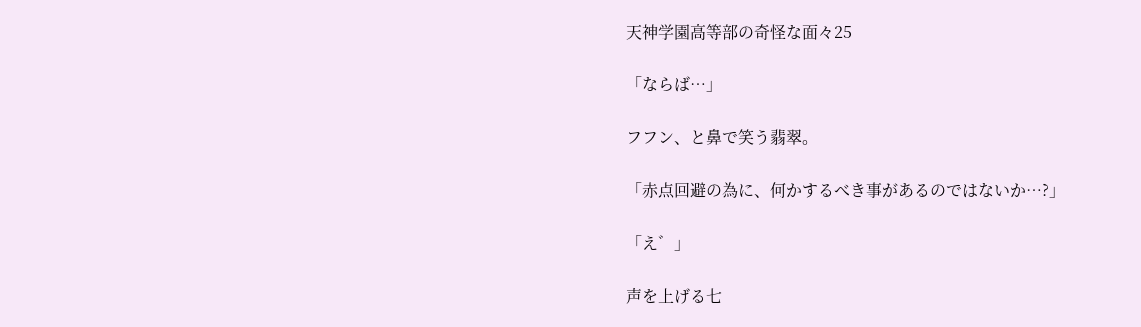天神学園高等部の奇怪な面々25

「ならば…」

フフン、と鼻で笑う翡翠。

「赤点回避の為に、何かするべき事があるのではないか…?」

「え゛」

声を上げる七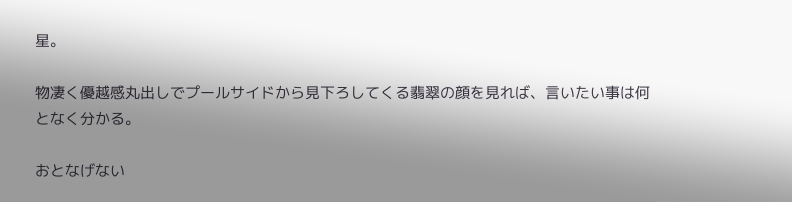星。

物凄く優越感丸出しでプールサイドから見下ろしてくる翡翠の顔を見れば、言いたい事は何となく分かる。

おとなげない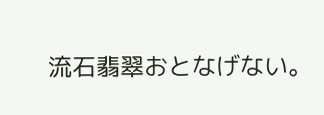流石翡翠おとなげない。